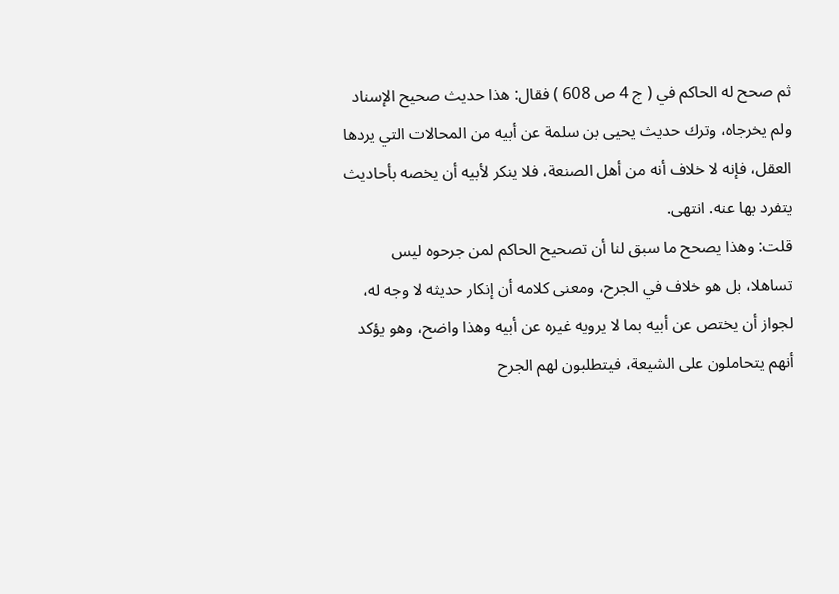ثم صحح له الحاكم في ( ج 4 ص 608 ) فقال: هذا حديث صحيح الإسناد ولم يخرجاه، وترك حديث يحيى بن سلمة عن أبيه من المحالات التي يردها العقل، فإنه لا خلاف أنه من أهل الصنعة، فلا ينكر لأبيه أن يخصه بأحاديث يتفرد بها عنه. انتهى.
قلت: وهذا يصحح ما سبق لنا أن تصحيح الحاكم لمن جرحوه ليس تساهلا، بل هو خلاف في الجرح، ومعنى كلامه أن إنكار حديثه لا وجه له، لجواز أن يختص عن أبيه بما لا يرويه غيره عن أبيه وهذا واضح، وهو يؤكد أنهم يتحاملون على الشيعة، فيتطلبون لهم الجرح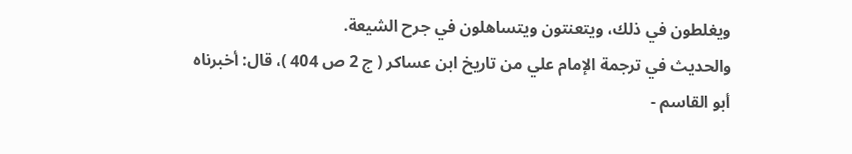ويغلطون في ذلك، ويتعنتون ويتساهلون في جرح الشيعة.
والحديث في ترجمة الإمام علي من تاريخ ابن عساكر ( ج 2 ص 404 )، قال: أخبرناه أبو القاسم -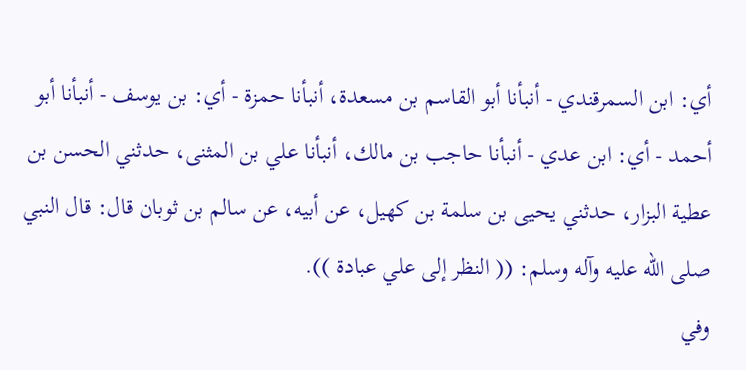أي: ابن السمرقندي - أنبأنا أبو القاسم بن مسعدة، أنبأنا حمزة - أي: بن يوسف - أنبأنا أبو أحمد - أي: ابن عدي - أنبأنا حاجب بن مالك، أنبأنا علي بن المثنى، حدثني الحسن بن عطية البزار، حدثني يحيى بن سلمة بن كهيل، عن أبيه، عن سالم بن ثوبان قال: قال النبي صلى الله عليه وآله وسلم: (( النظر إلى علي عبادة )).
وفي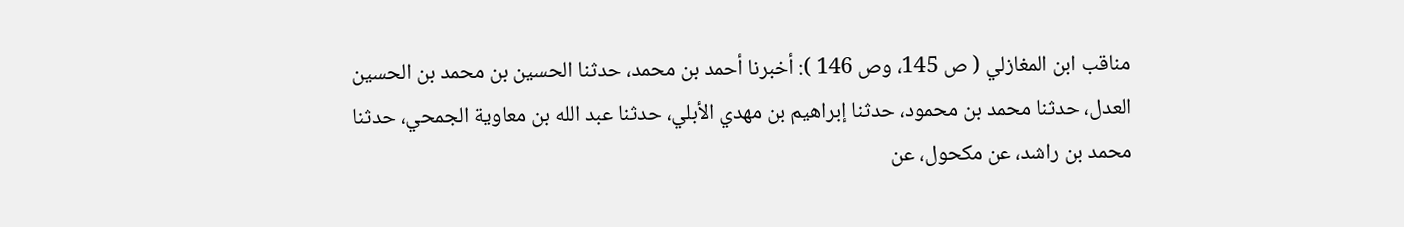مناقب ابن المغازلي ( ص 145، وص 146 ): أخبرنا أحمد بن محمد، حدثنا الحسين بن محمد بن الحسين العدل، حدثنا محمد بن محمود، حدثنا إبراهيم بن مهدي الأبلي، حدثنا عبد الله بن معاوية الجمحي، حدثنا محمد بن راشد، عن مكحول، عن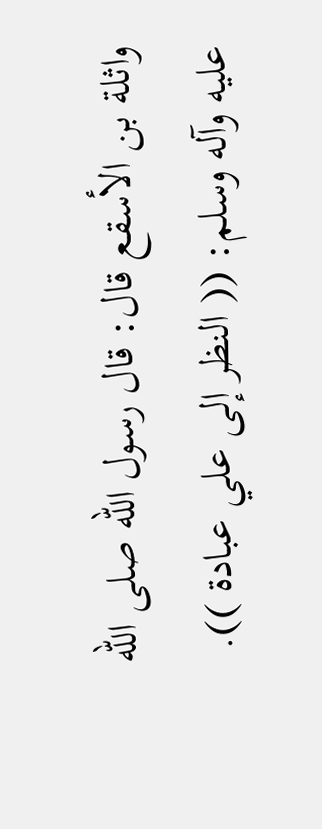واثلة بن الأسقع قال: قال رسول الله صلى الله عليه وآله وسلم: (( النظر إلى علي عبادة )).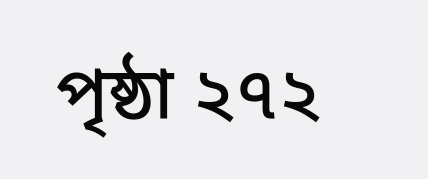পৃষ্ঠা ২৭২